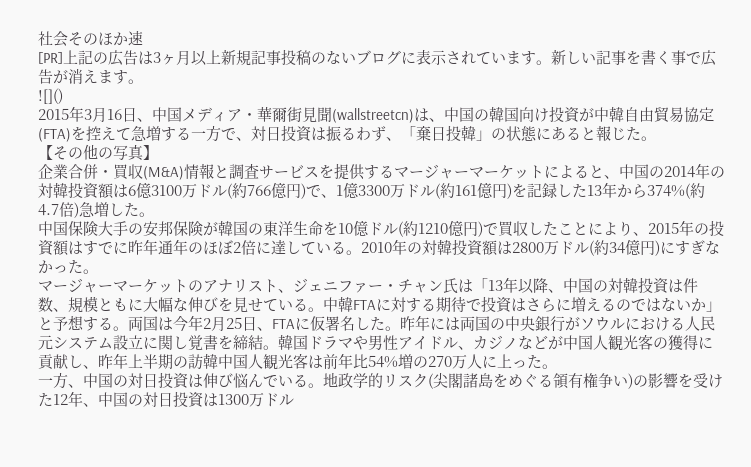社会そのほか速
[PR]上記の広告は3ヶ月以上新規記事投稿のないブログに表示されています。新しい記事を書く事で広告が消えます。
![]()
2015年3月16日、中国メディア・華爾街見聞(wallstreetcn)は、中国の韓国向け投資が中韓自由貿易協定(FTA)を控えて急増する一方で、対日投資は振るわず、「棄日投韓」の状態にあると報じた。
【その他の写真】
企業合併・買収(M&A)情報と調査サービスを提供するマージャーマーケットによると、中国の2014年の対韓投資額は6億3100万ドル(約766億円)で、1億3300万ドル(約161億円)を記録した13年から374%(約4.7倍)急増した。
中国保険大手の安邦保険が韓国の東洋生命を10億ドル(約1210億円)で買収したことにより、2015年の投資額はすでに昨年通年のほぼ2倍に達している。2010年の対韓投資額は2800万ドル(約34億円)にすぎなかった。
マージャーマーケットのアナリスト、ジェニファー・チャン氏は「13年以降、中国の対韓投資は件数、規模ともに大幅な伸びを見せている。中韓FTAに対する期待で投資はさらに増えるのではないか」と予想する。両国は今年2月25日、FTAに仮署名した。昨年には両国の中央銀行がソウルにおける人民元システム設立に関し覚書を締結。韓国ドラマや男性アイドル、カジノなどが中国人観光客の獲得に貢献し、昨年上半期の訪韓中国人観光客は前年比54%増の270万人に上った。
一方、中国の対日投資は伸び悩んでいる。地政学的リスク(尖閣諸島をめぐる領有権争い)の影響を受けた12年、中国の対日投資は1300万ドル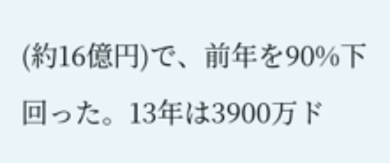(約16億円)で、前年を90%下回った。13年は3900万ド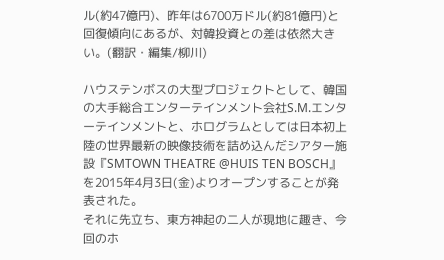ル(約47億円)、昨年は6700万ドル(約81億円)と回復傾向にあるが、対韓投資との差は依然大きい。(翻訳・編集/柳川)

ハウステンボスの大型プロジェクトとして、韓国の大手総合エンターテインメント会社S.M.エンターテインメントと、ホログラムとしては日本初上陸の世界最新の映像技術を詰め込んだシアター施設『SMTOWN THEATRE @HUIS TEN BOSCH』を2015年4月3日(金)よりオープンすることが発表された。
それに先立ち、東方神起の二人が現地に趣き、今回のホ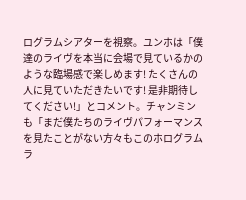ログラムシアターを視察。ユンホは「僕達のライヴを本当に会場で見ているかのような臨場感で楽しめます! たくさんの人に見ていただきたいです! 是非期待してください!」とコメント。チャンミンも「まだ僕たちのライヴパフォーマンスを見たことがない方々もこのホログラムラ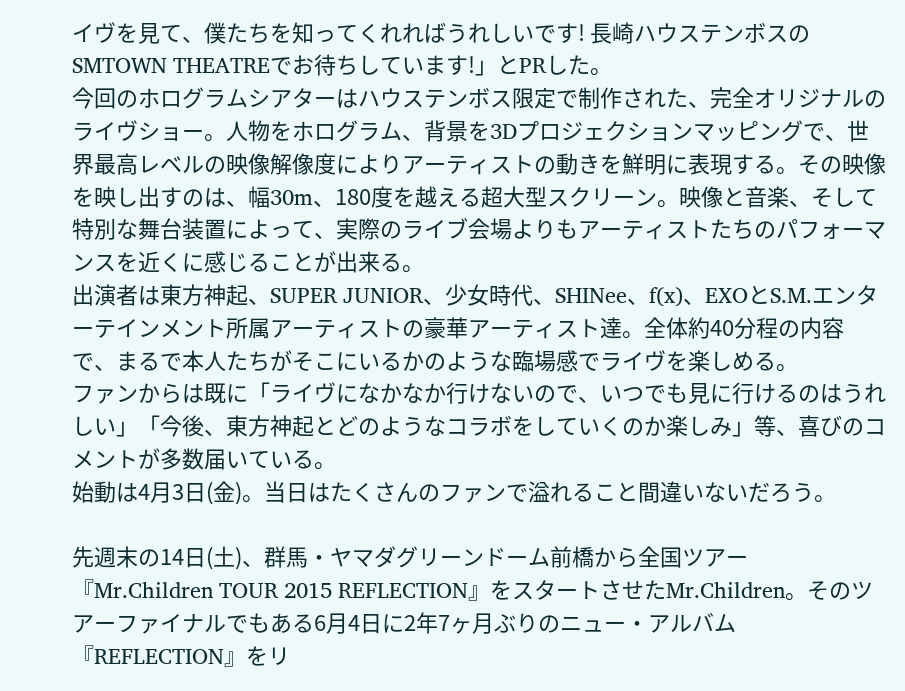イヴを見て、僕たちを知ってくれればうれしいです! 長崎ハウステンボスのSMTOWN THEATREでお待ちしています!」とPRした。
今回のホログラムシアターはハウステンボス限定で制作された、完全オリジナルのライヴショー。人物をホログラム、背景を3Dプロジェクションマッピングで、世界最高レベルの映像解像度によりアーティストの動きを鮮明に表現する。その映像を映し出すのは、幅30m、180度を越える超大型スクリーン。映像と音楽、そして特別な舞台装置によって、実際のライブ会場よりもアーティストたちのパフォーマンスを近くに感じることが出来る。
出演者は東方神起、SUPER JUNIOR、少女時代、SHINee、f(x)、EXOとS.M.エンターテインメント所属アーティストの豪華アーティスト達。全体約40分程の内容で、まるで本人たちがそこにいるかのような臨場感でライヴを楽しめる。
ファンからは既に「ライヴになかなか行けないので、いつでも見に行けるのはうれしい」「今後、東方神起とどのようなコラボをしていくのか楽しみ」等、喜びのコメントが多数届いている。
始動は4月3日(金)。当日はたくさんのファンで溢れること間違いないだろう。

先週末の14日(土)、群馬・ヤマダグリーンドーム前橋から全国ツアー『Mr.Children TOUR 2015 REFLECTION』をスタートさせたMr.Children。そのツアーファイナルでもある6月4日に2年7ヶ月ぶりのニュー・アルバム『REFLECTION』をリ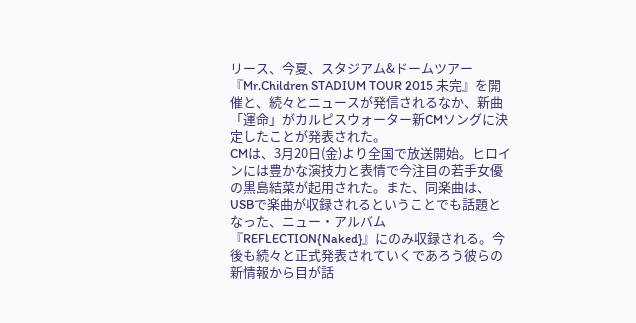リース、今夏、スタジアム&ドームツアー『Mr.Children STADIUM TOUR 2015 未完』を開催と、続々とニュースが発信されるなか、新曲「運命」がカルピスウォーター新CMソングに決定したことが発表された。
CMは、3月20日(金)より全国で放送開始。ヒロインには豊かな演技力と表情で今注目の若手女優の黒島結菜が起用された。また、同楽曲は、USBで楽曲が収録されるということでも話題となった、ニュー・アルバム『REFLECTION{Naked}』にのみ収録される。今後も続々と正式発表されていくであろう彼らの新情報から目が話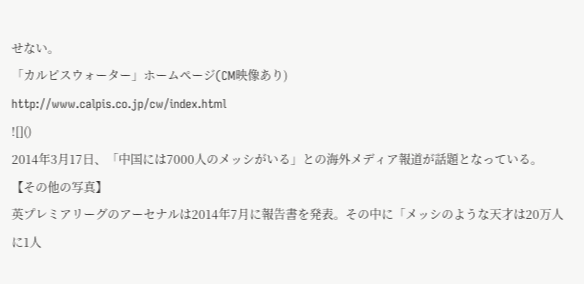せない。
「カルピスウォーター」ホームページ(CM映像あり)
http://www.calpis.co.jp/cw/index.html
![]()
2014年3月17日、「中国には7000人のメッシがいる」との海外メディア報道が話題となっている。
【その他の写真】
英プレミアリーグのアーセナルは2014年7月に報告書を発表。その中に「メッシのような天才は20万人に1人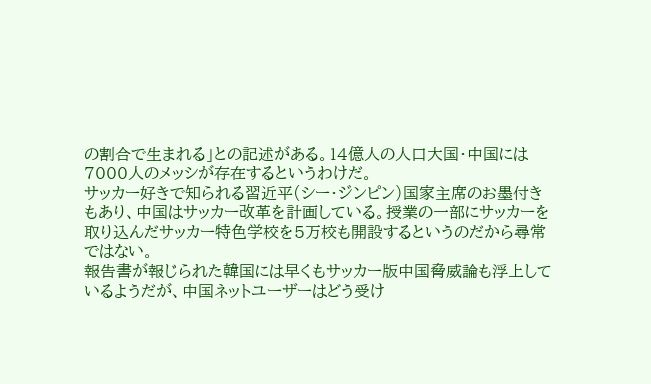の割合で生まれる」との記述がある。14億人の人口大国・中国には7000人のメッシが存在するというわけだ。
サッカー好きで知られる習近平(シー・ジンピン)国家主席のお墨付きもあり、中国はサッカー改革を計画している。授業の一部にサッカーを取り込んだサッカー特色学校を5万校も開設するというのだから尋常ではない。
報告書が報じられた韓国には早くもサッカー版中国脅威論も浮上しているようだが、中国ネットユーザーはどう受け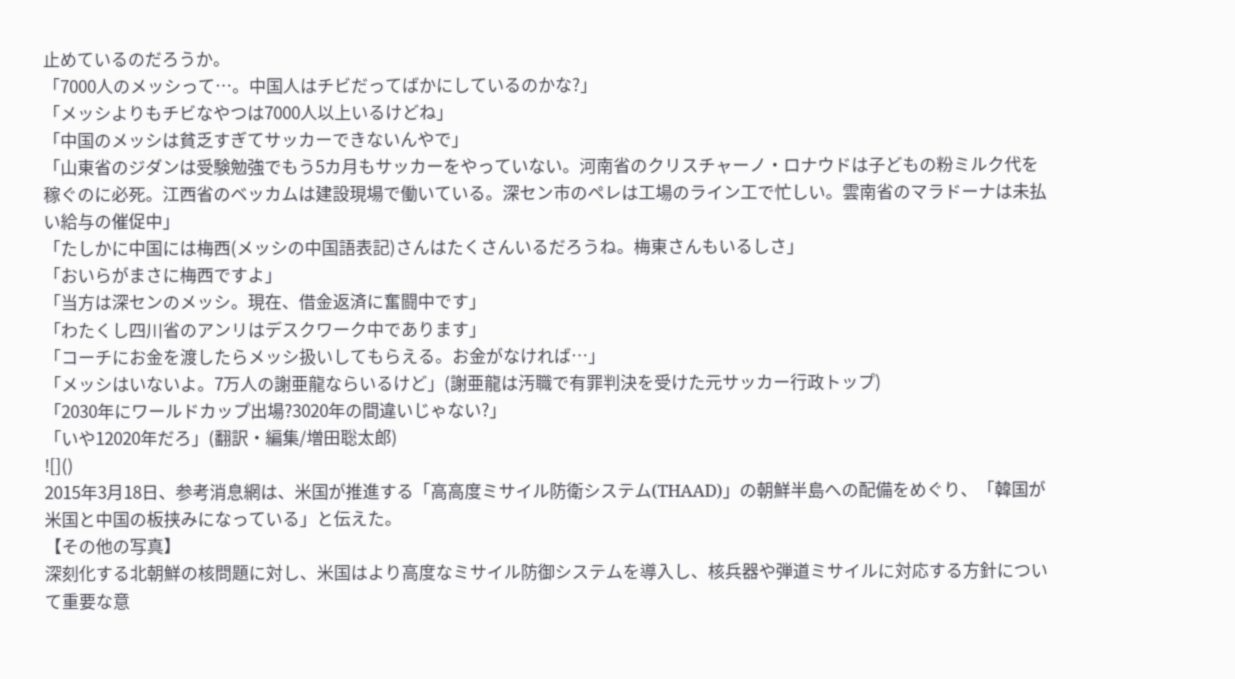止めているのだろうか。
「7000人のメッシって…。中国人はチビだってばかにしているのかな?」
「メッシよりもチビなやつは7000人以上いるけどね」
「中国のメッシは貧乏すぎてサッカーできないんやで」
「山東省のジダンは受験勉強でもう5カ月もサッカーをやっていない。河南省のクリスチャーノ・ロナウドは子どもの粉ミルク代を稼ぐのに必死。江西省のベッカムは建設現場で働いている。深セン市のペレは工場のライン工で忙しい。雲南省のマラドーナは未払い給与の催促中」
「たしかに中国には梅西(メッシの中国語表記)さんはたくさんいるだろうね。梅東さんもいるしさ」
「おいらがまさに梅西ですよ」
「当方は深センのメッシ。現在、借金返済に奮闘中です」
「わたくし四川省のアンリはデスクワーク中であります」
「コーチにお金を渡したらメッシ扱いしてもらえる。お金がなければ…」
「メッシはいないよ。7万人の謝亜龍ならいるけど」(謝亜龍は汚職で有罪判決を受けた元サッカー行政トップ)
「2030年にワールドカップ出場?3020年の間違いじゃない?」
「いや12020年だろ」(翻訳・編集/増田聡太郎)
![]()
2015年3月18日、参考消息網は、米国が推進する「高高度ミサイル防衛システム(THAAD)」の朝鮮半島への配備をめぐり、「韓国が米国と中国の板挟みになっている」と伝えた。
【その他の写真】
深刻化する北朝鮮の核問題に対し、米国はより高度なミサイル防御システムを導入し、核兵器や弾道ミサイルに対応する方針について重要な意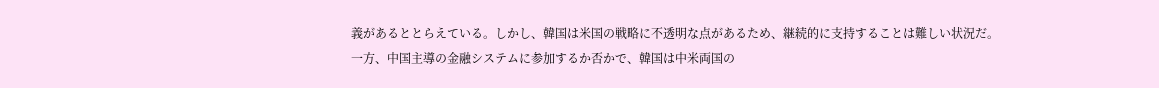義があるととらえている。しかし、韓国は米国の戦略に不透明な点があるため、継続的に支持することは難しい状況だ。
一方、中国主導の金融システムに参加するか否かで、韓国は中米両国の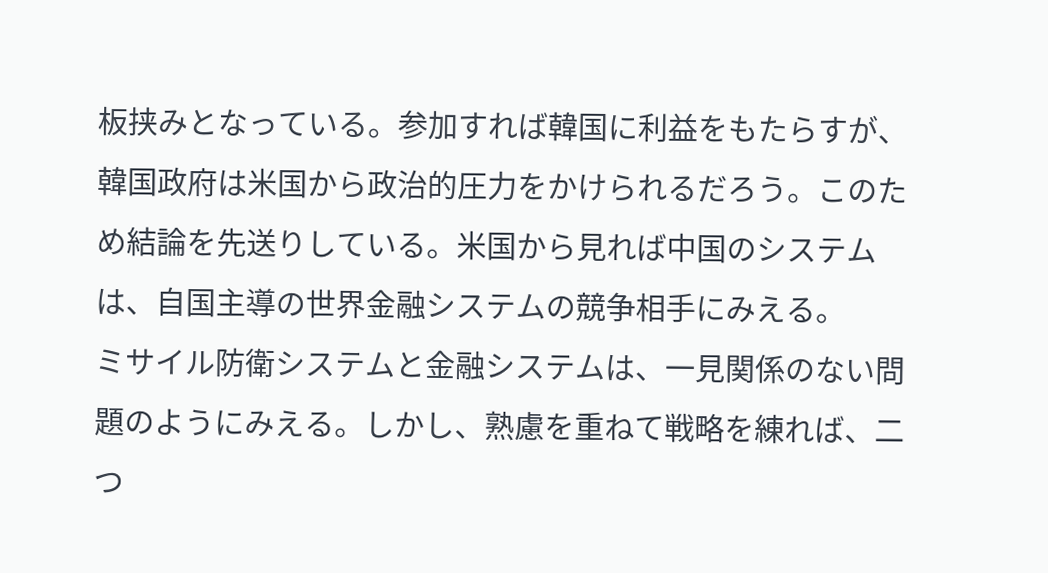板挟みとなっている。参加すれば韓国に利益をもたらすが、韓国政府は米国から政治的圧力をかけられるだろう。このため結論を先送りしている。米国から見れば中国のシステムは、自国主導の世界金融システムの競争相手にみえる。
ミサイル防衛システムと金融システムは、一見関係のない問題のようにみえる。しかし、熟慮を重ねて戦略を練れば、二つ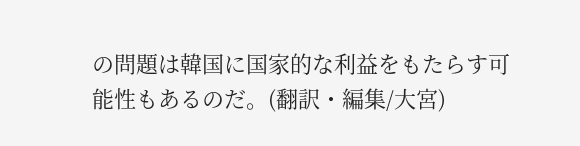の問題は韓国に国家的な利益をもたらす可能性もあるのだ。(翻訳・編集/大宮)